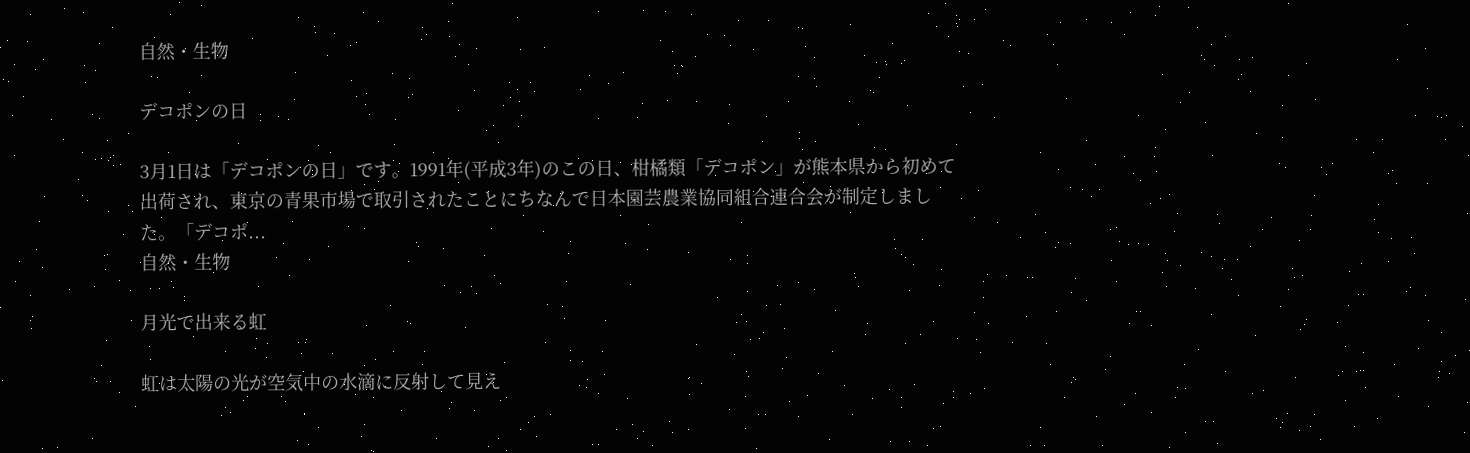自然・生物

デコポンの日

3月1日は「デコポンの日」です。1991年(平成3年)のこの日、柑橘類「デコポン」が熊本県から初めて出荷され、東京の青果市場で取引されたことにちなんで日本園芸農業協同組合連合会が制定しました。「デコポ...
自然・生物

月光で出来る虹

虹は太陽の光が空気中の水滴に反射して見え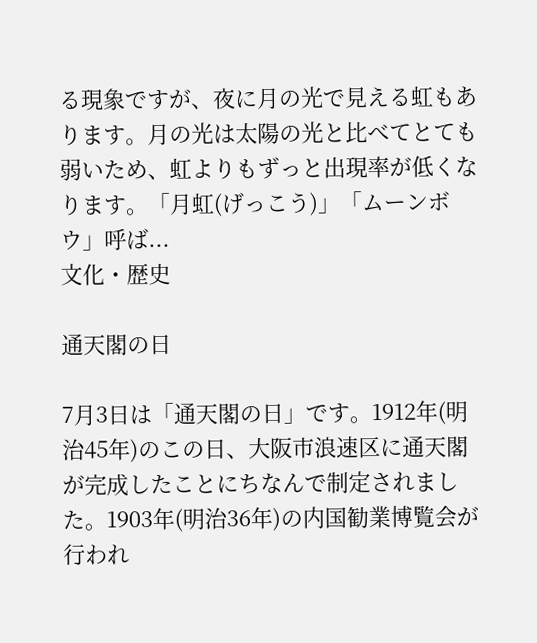る現象ですが、夜に月の光で見える虹もあります。月の光は太陽の光と比べてとても弱いため、虹よりもずっと出現率が低くなります。「月虹(げっこう)」「ムーンボウ」呼ば...
文化・歴史

通天閣の日

7月3日は「通天閣の日」です。1912年(明治45年)のこの日、大阪市浪速区に通天閣が完成したことにちなんで制定されました。1903年(明治36年)の内国勧業博覧会が行われ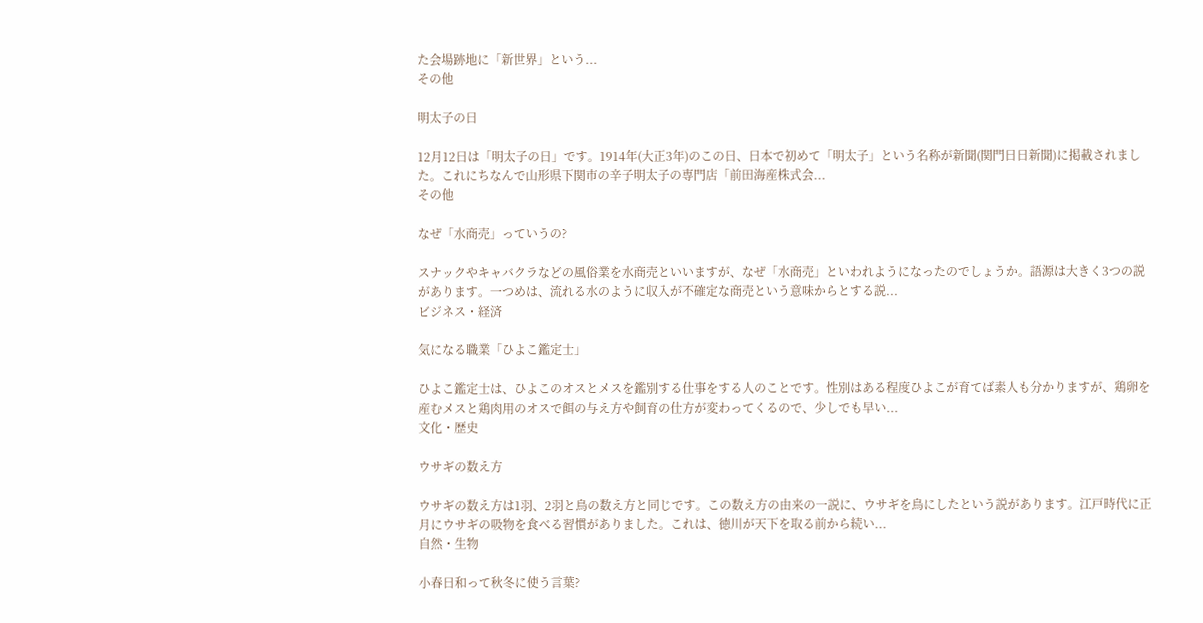た会場跡地に「新世界」という...
その他

明太子の日

12月12日は「明太子の日」です。1914年(大正3年)のこの日、日本で初めて「明太子」という名称が新聞(関門日日新聞)に掲載されました。これにちなんで山形県下関市の辛子明太子の専門店「前田海産株式会...
その他

なぜ「水商売」っていうの?

スナックやキャバクラなどの風俗業を水商売といいますが、なぜ「水商売」といわれようになったのでしょうか。語源は大きく3つの説があります。一つめは、流れる水のように収入が不確定な商売という意味からとする説...
ビジネス・経済

気になる職業「ひよこ鑑定士」

ひよこ鑑定士は、ひよこのオスとメスを鑑別する仕事をする人のことです。性別はある程度ひよこが育てば素人も分かりますが、鶏卵を産むメスと鶏肉用のオスで餌の与え方や飼育の仕方が変わってくるので、少しでも早い...
文化・歴史

ウサギの数え方

ウサギの数え方は1羽、2羽と鳥の数え方と同じです。この数え方の由来の一説に、ウサギを鳥にしたという説があります。江戸時代に正月にウサギの吸物を食べる習慣がありました。これは、徳川が天下を取る前から続い...
自然・生物

小春日和って秋冬に使う言葉?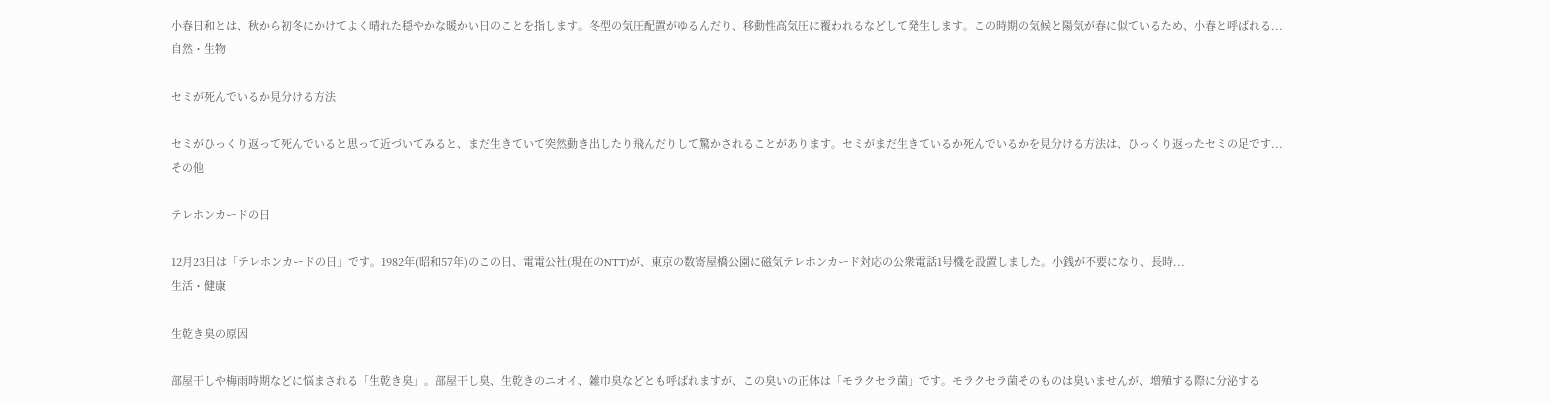小春日和とは、秋から初冬にかけてよく晴れた穏やかな暖かい日のことを指します。冬型の気圧配置がゆるんだり、移動性高気圧に覆われるなどして発生します。この時期の気候と陽気が春に似ているため、小春と呼ばれる...
自然・生物

セミが死んでいるか見分ける方法

セミがひっくり返って死んでいると思って近づいてみると、まだ生きていて突然動き出したり飛んだりして驚かされることがあります。セミがまだ生きているか死んでいるかを見分ける方法は、ひっくり返ったセミの足です...
その他

テレホンカードの日

12月23日は「テレホンカードの日」です。1982年(昭和57年)のこの日、電電公社(現在のNTT)が、東京の数寄屋橋公園に磁気テレホンカード対応の公衆電話1号機を設置しました。小銭が不要になり、長時...
生活・健康

生乾き臭の原因

部屋干しや梅雨時期などに悩まされる「生乾き臭」。部屋干し臭、生乾きのニオイ、雑巾臭などとも呼ばれますが、この臭いの正体は「モラクセラ菌」です。モラクセラ菌そのものは臭いませんが、増殖する際に分泌する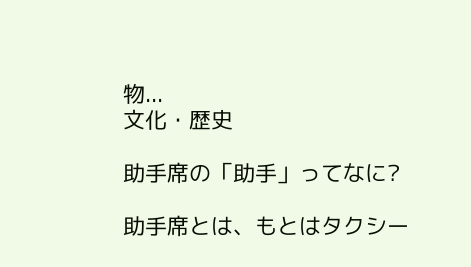物...
文化・歴史

助手席の「助手」ってなに?

助手席とは、もとはタクシー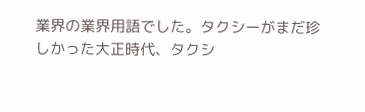業界の業界用語でした。タクシーがまだ珍しかった大正時代、タクシ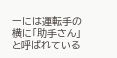ーには運転手の横に「助手さん」と呼ばれている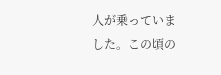人が乗っていました。この頃の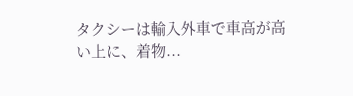タクシーは輸入外車で車高が高い上に、着物...